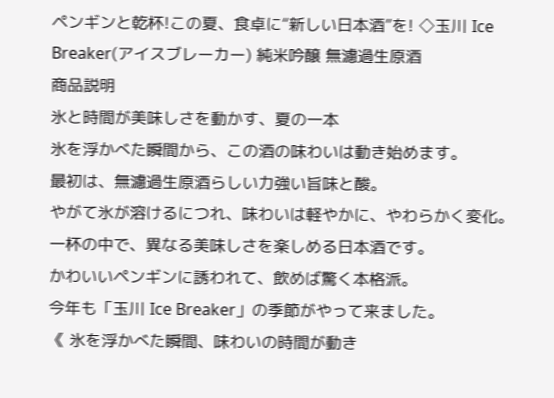ペンギンと乾杯!この夏、食卓に“新しい日本酒”を! ◇玉川 Ice Breaker(アイスブレーカー) 純米吟醸 無濾過生原酒
商品説明
氷と時間が美味しさを動かす、夏の一本
氷を浮かべた瞬間から、この酒の味わいは動き始めます。
最初は、無濾過生原酒らしい力強い旨味と酸。
やがて氷が溶けるにつれ、味わいは軽やかに、やわらかく変化。
一杯の中で、異なる美味しさを楽しめる日本酒です。
かわいいペンギンに誘われて、飲めば驚く本格派。
今年も「玉川 Ice Breaker」の季節がやって来ました。
《 氷を浮かべた瞬間、味わいの時間が動き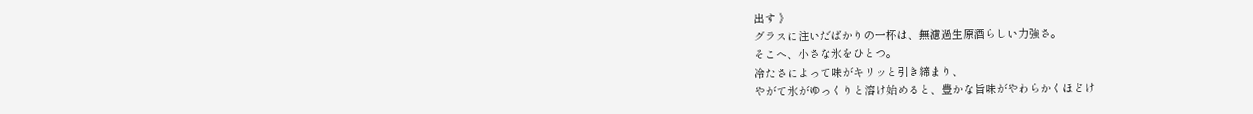出す 》
グラスに注いだばかりの一杯は、無濾過生原酒らしい力強さ。
そこへ、小さな氷をひとつ。
冷たさによって味がキリッと引き締まり、
やがて氷がゆっくりと溶け始めると、豊かな旨味がやわらかくほどけ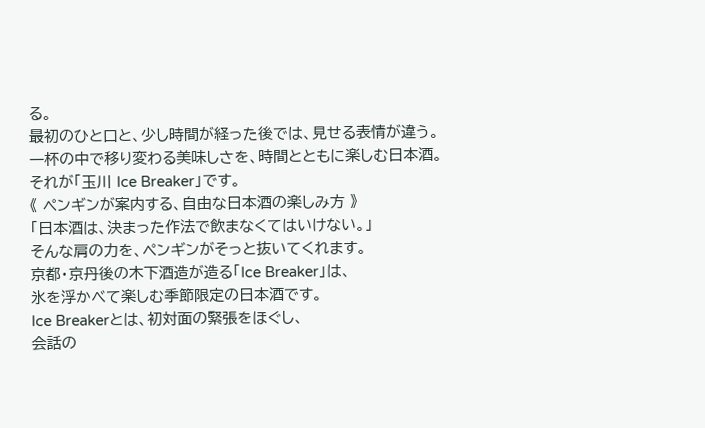る。
最初のひと口と、少し時間が経った後では、見せる表情が違う。
一杯の中で移り変わる美味しさを、時間とともに楽しむ日本酒。
それが「玉川 Ice Breaker」です。
《 ペンギンが案内する、自由な日本酒の楽しみ方 》
「日本酒は、決まった作法で飲まなくてはいけない。」
そんな肩の力を、ペンギンがそっと抜いてくれます。
京都・京丹後の木下酒造が造る「Ice Breaker」は、
氷を浮かべて楽しむ季節限定の日本酒です。
Ice Breakerとは、初対面の緊張をほぐし、
会話の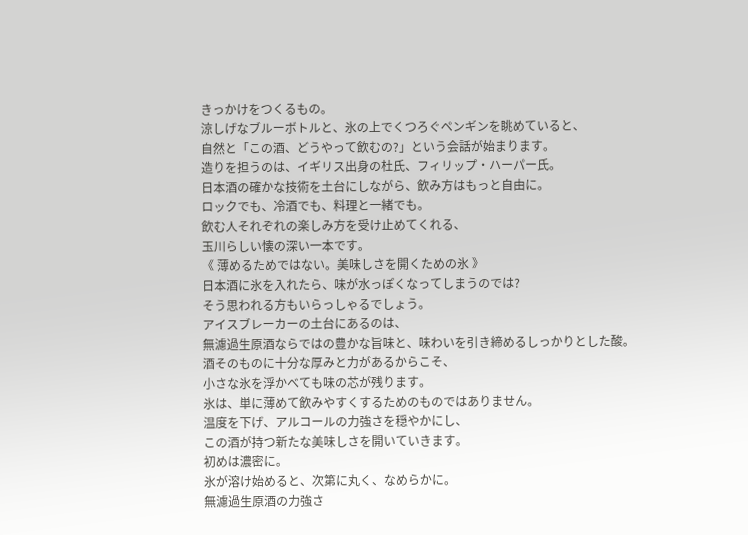きっかけをつくるもの。
涼しげなブルーボトルと、氷の上でくつろぐペンギンを眺めていると、
自然と「この酒、どうやって飲むの?」という会話が始まります。
造りを担うのは、イギリス出身の杜氏、フィリップ・ハーパー氏。
日本酒の確かな技術を土台にしながら、飲み方はもっと自由に。
ロックでも、冷酒でも、料理と一緒でも。
飲む人それぞれの楽しみ方を受け止めてくれる、
玉川らしい懐の深い一本です。
《 薄めるためではない。美味しさを開くための氷 》
日本酒に氷を入れたら、味が水っぽくなってしまうのでは?
そう思われる方もいらっしゃるでしょう。
アイスブレーカーの土台にあるのは、
無濾過生原酒ならではの豊かな旨味と、味わいを引き締めるしっかりとした酸。
酒そのものに十分な厚みと力があるからこそ、
小さな氷を浮かべても味の芯が残ります。
氷は、単に薄めて飲みやすくするためのものではありません。
温度を下げ、アルコールの力強さを穏やかにし、
この酒が持つ新たな美味しさを開いていきます。
初めは濃密に。
氷が溶け始めると、次第に丸く、なめらかに。
無濾過生原酒の力強さ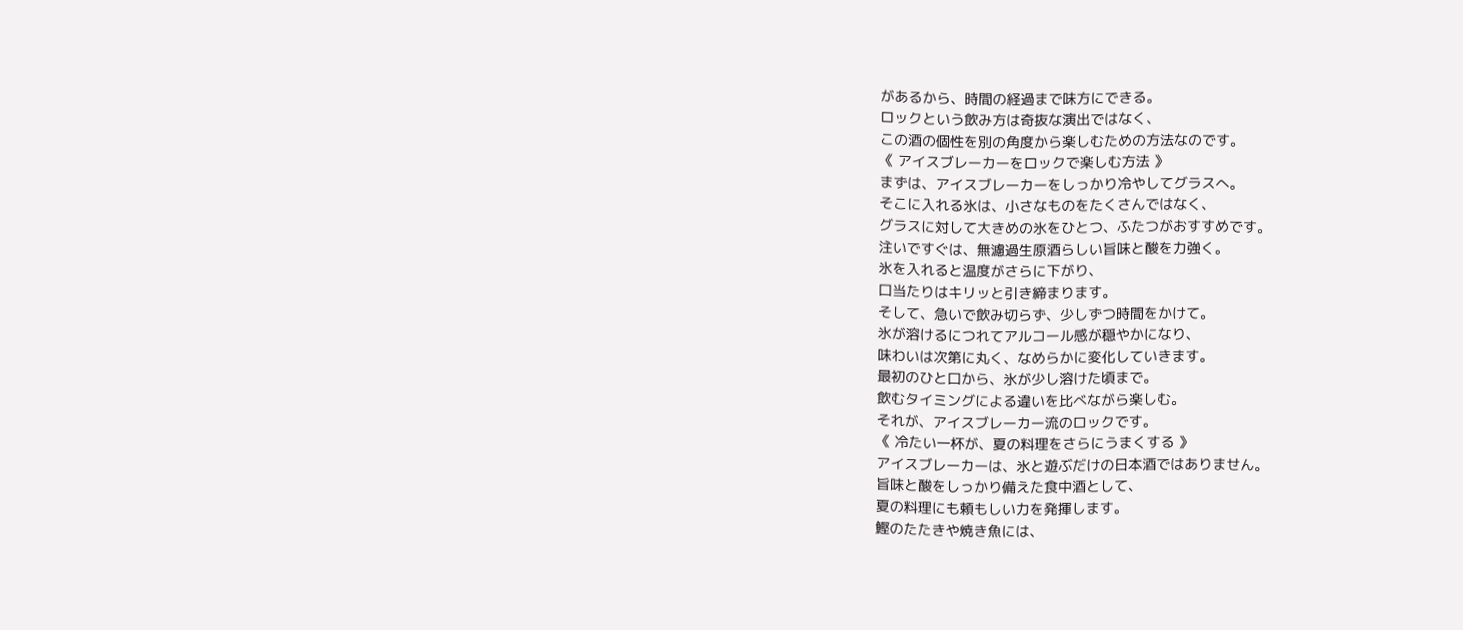があるから、時間の経過まで味方にできる。
ロックという飲み方は奇抜な演出ではなく、
この酒の個性を別の角度から楽しむための方法なのです。
《 アイスブレーカーをロックで楽しむ方法 》
まずは、アイスブレーカーをしっかり冷やしてグラスへ。
そこに入れる氷は、小さなものをたくさんではなく、
グラスに対して大きめの氷をひとつ、ふたつがおすすめです。
注いですぐは、無濾過生原酒らしい旨味と酸を力強く。
氷を入れると温度がさらに下がり、
口当たりはキリッと引き締まります。
そして、急いで飲み切らず、少しずつ時間をかけて。
氷が溶けるにつれてアルコール感が穏やかになり、
味わいは次第に丸く、なめらかに変化していきます。
最初のひと口から、氷が少し溶けた頃まで。
飲むタイミングによる違いを比べながら楽しむ。
それが、アイスブレーカー流のロックです。
《 冷たい一杯が、夏の料理をさらにうまくする 》
アイスブレーカーは、氷と遊ぶだけの日本酒ではありません。
旨味と酸をしっかり備えた食中酒として、
夏の料理にも頼もしい力を発揮します。
鰹のたたきや焼き魚には、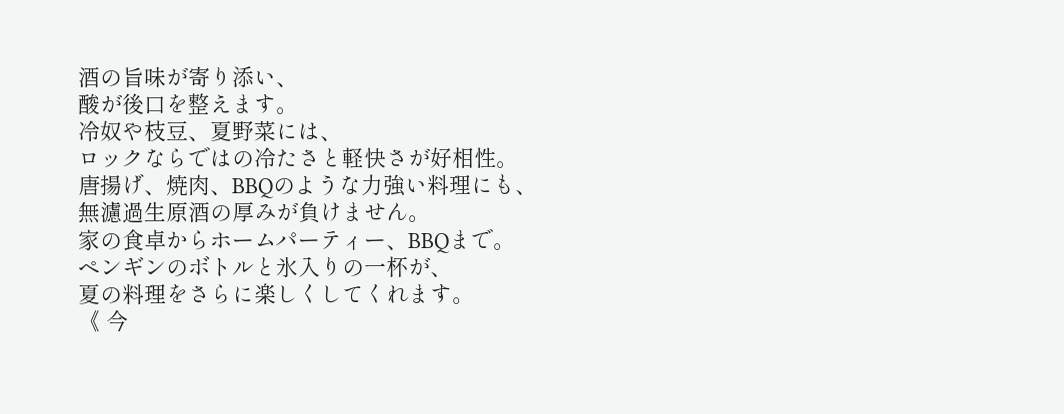酒の旨味が寄り添い、
酸が後口を整えます。
冷奴や枝豆、夏野菜には、
ロックならではの冷たさと軽快さが好相性。
唐揚げ、焼肉、BBQのような力強い料理にも、
無濾過生原酒の厚みが負けません。
家の食卓からホームパーティー、BBQまで。
ペンギンのボトルと氷入りの一杯が、
夏の料理をさらに楽しくしてくれます。
《 今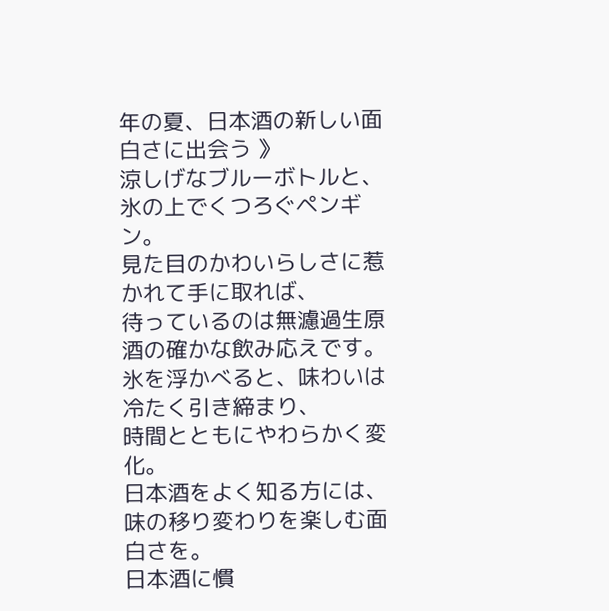年の夏、日本酒の新しい面白さに出会う 》
涼しげなブルーボトルと、氷の上でくつろぐペンギン。
見た目のかわいらしさに惹かれて手に取れば、
待っているのは無濾過生原酒の確かな飲み応えです。
氷を浮かべると、味わいは冷たく引き締まり、
時間とともにやわらかく変化。
日本酒をよく知る方には、味の移り変わりを楽しむ面白さを。
日本酒に慣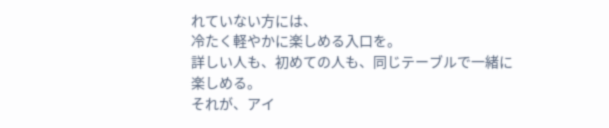れていない方には、
冷たく軽やかに楽しめる入口を。
詳しい人も、初めての人も、同じテーブルで一緒に楽しめる。
それが、アイ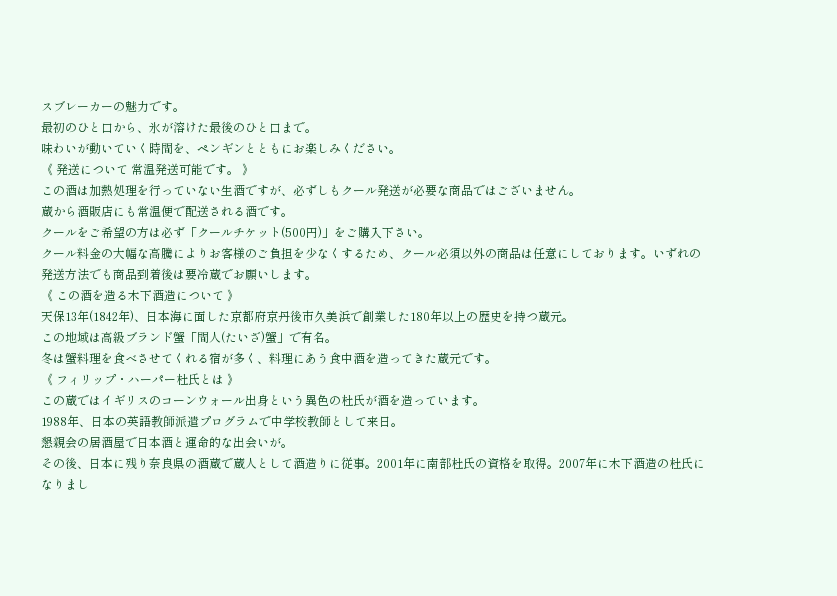スブレーカーの魅力です。
最初のひと口から、氷が溶けた最後のひと口まで。
味わいが動いていく時間を、ペンギンとともにお楽しみください。
《 発送について 常温発送可能です。 》
この酒は加熱処理を行っていない生酒ですが、必ずしもクール発送が必要な商品ではございません。
蔵から酒販店にも常温便で配送される酒です。
クールをご希望の方は必ず「クールチケット(500円)」をご購入下さい。
クール料金の大幅な高騰によりお客様のご負担を少なくするため、クール必須以外の商品は任意にしております。いずれの発送方法でも商品到着後は要冷蔵でお願いします。
《 この酒を造る木下酒造について 》
天保13年(1842年)、日本海に面した京都府京丹後市久美浜で創業した180年以上の歴史を持つ蔵元。
この地域は高級ブランド蟹「間人(たいざ)蟹」で有名。
冬は蟹料理を食べさせてくれる宿が多く、料理にあう食中酒を造ってきた蔵元です。
《 フィリップ・ハーパー杜氏とは 》
この蔵ではイギリスのコーンウォール出身という異色の杜氏が酒を造っています。
1988年、日本の英語教師派遣プログラムで中学校教師として来日。
懇親会の居酒屋で日本酒と運命的な出会いが。
その後、日本に残り奈良県の酒蔵で蔵人として酒造りに従事。2001年に南部杜氏の資格を取得。2007年に木下酒造の杜氏になりまし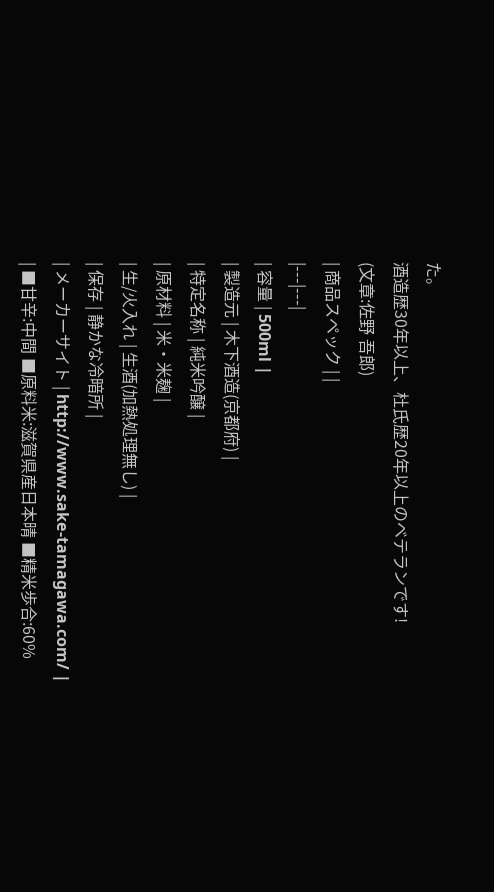た。
酒造歴30年以上、杜氏歴20年以上のベテランです!
(文章:佐野 吾郎)
| 商品スペック | |
|---|---|
| 容量 | 500ml |
| 製造元 | 木下酒造(京都府) |
| 特定名称 | 純米吟醸 |
| 原材料 | 米・米麹 |
| 生/火入れ | 生酒(加熱処理無し) |
| 保存 | 静かな冷暗所 |
| メーカーサイト | http://www.sake-tamagawa.com/ |
| ■甘辛:中間 ■原料米:滋賀県産日本晴 ■精米歩合:60%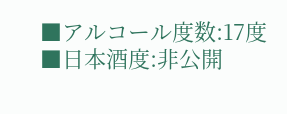■アルコール度数:17度 ■日本酒度:非公開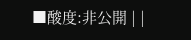■酸度:非公開 | |